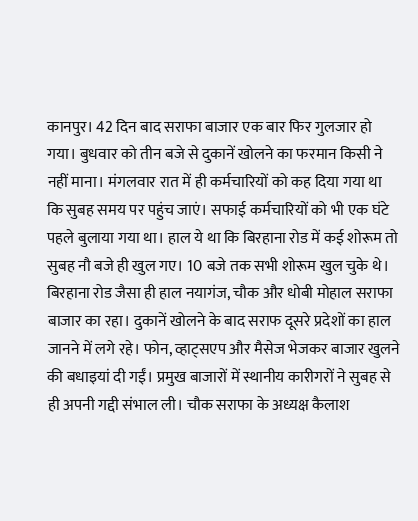कानपुर। 42 दिन बाद सराफा बाजार एक बार फिर गुलजार हो गया। बुधवार को तीन बजे से दुकानें खोलने का फरमान किसी ने नहीं माना। मंगलवार रात में ही कर्मचारियों को कह दिया गया था कि सुबह समय पर पहुंच जाएं। सफाई कर्मचारियों को भी एक घंटे पहले बुलाया गया था। हाल ये था कि बिरहाना रोड में कई शोरूम तो सुबह नौ बजे ही खुल गए। 10 बजे तक सभी शोरूम खुल चुके थे।
बिरहाना रोड जैसा ही हाल नयागंज, चौक और धोबी मोहाल सराफा बाजार का रहा। दुकानें खोलने के बाद सराफ दूसरे प्रदेशों का हाल जानने में लगे रहे। फोन, व्हाट्सएप और मैसेज भेजकर बाजार खुलने की बधाइयां दी गईं। प्रमुख बाजारों में स्थानीय कारीगरों ने सुबह से ही अपनी गद्दी संभाल ली। चौक सराफा के अध्यक्ष कैलाश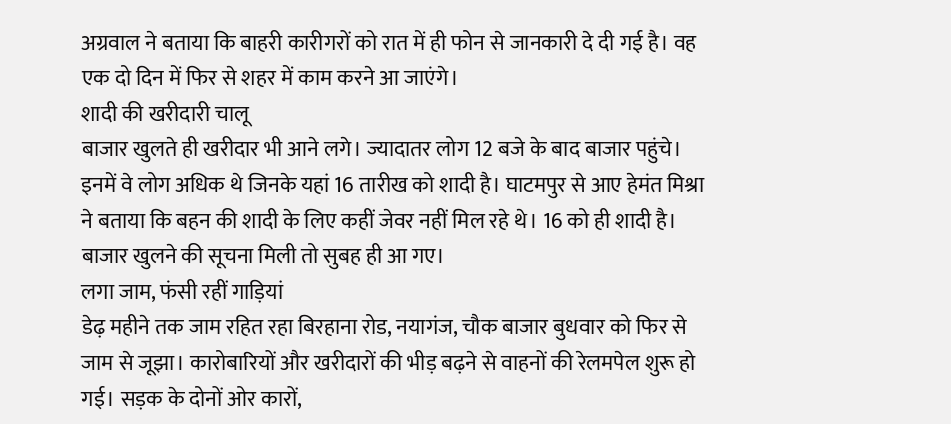अग्रवाल ने बताया कि बाहरी कारीगरों को रात में ही फोन से जानकारी दे दी गई है। वह एक दो दिन में फिर से शहर में काम करने आ जाएंगे।
शादी की खरीदारी चालू
बाजार खुलते ही खरीदार भी आने लगे। ज्यादातर लोग 12 बजे के बाद बाजार पहुंचे। इनमें वे लोग अधिक थे जिनके यहां 16 तारीख को शादी है। घाटमपुर से आए हेमंत मिश्रा ने बताया कि बहन की शादी के लिए कहीं जेवर नहीं मिल रहे थे। 16 को ही शादी है। बाजार खुलने की सूचना मिली तो सुबह ही आ गए।
लगा जाम, फंसी रहीं गाड़ियां
डेढ़ महीने तक जाम रहित रहा बिरहाना रोड, नयागंज, चौक बाजार बुधवार को फिर से जाम से जूझा। कारोबारियों और खरीदारों की भीड़ बढ़ने से वाहनों की रेलमपेल शुरू हो गई। सड़क के दोनों ओर कारों,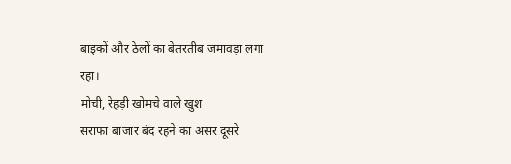बाइकों और ठेलों का बेतरतीब जमावड़ा लगा रहा।
मोची, रेहड़ी खोमचे वाले खुश
सराफा बाजार बंद रहने का असर दूसरे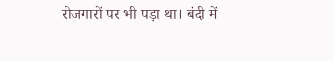रोजगारों पर भी पड़ा था। बंदी में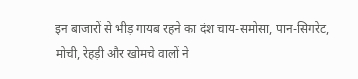इन बाजारों से भीड़ गायब रहने का दंश चाय-समोसा, पान-सिगरेट, मोची, रेहड़ी और खोमचे वालों ने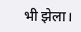भी झेला।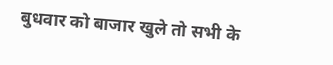बुधवार को बाजार खुले तो सभी के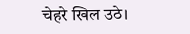चेहरे खिल उठे।